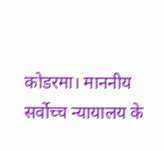कोडरमा। माननीय सर्वोच्च न्यायालय के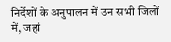निर्देशों के अनुपालन में उन सभी जिलों में, जहां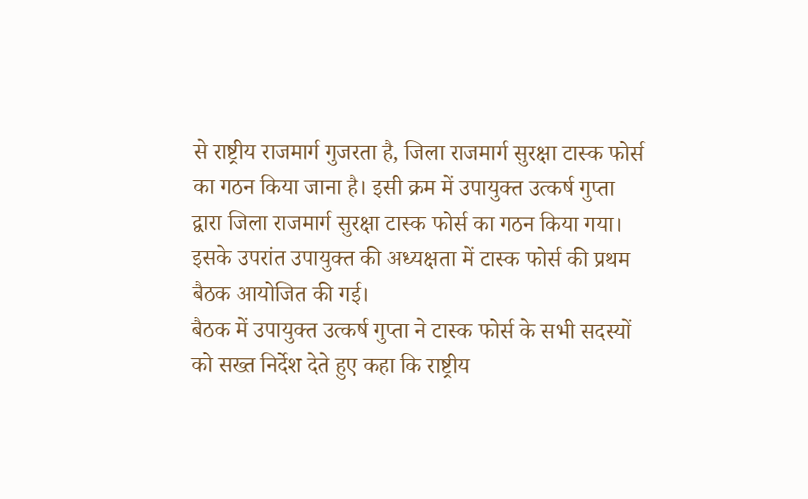से राष्ट्रीय राजमार्ग गुजरता है, जिला राजमार्ग सुरक्षा टास्क फोर्स का गठन किया जाना है। इसी क्रम में उपायुक्त उत्कर्ष गुप्ता द्वारा जिला राजमार्ग सुरक्षा टास्क फोर्स का गठन किया गया। इसके उपरांत उपायुक्त की अध्यक्षता में टास्क फोर्स की प्रथम बैठक आयोजित की गई।
बैठक में उपायुक्त उत्कर्ष गुप्ता ने टास्क फोर्स के सभी सदस्यों को सख्त निर्देश देते हुए कहा कि राष्ट्रीय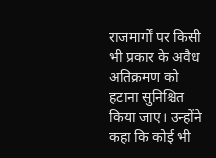राजमार्गों पर किसी भी प्रकार के अवैध अतिक्रमण को हटाना सुनिश्चित किया जाए। उन्होंने कहा कि कोई भी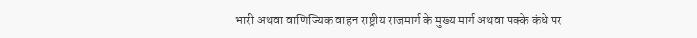भारी अथवा वाणिज्यिक वाहन राष्ट्रीय राजमार्ग के मुख्य मार्ग अथवा पक्के कंधे पर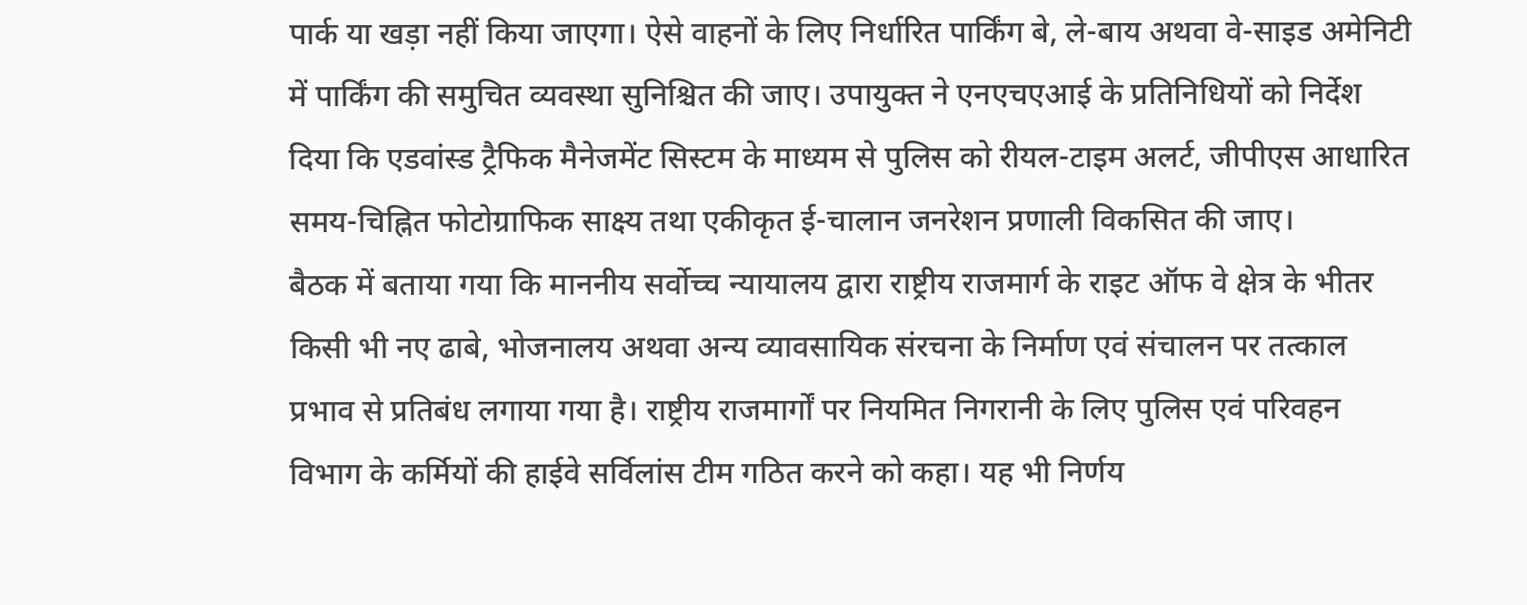पार्क या खड़ा नहीं किया जाएगा। ऐसे वाहनों के लिए निर्धारित पार्किंग बे, ले-बाय अथवा वे-साइड अमेनिटी में पार्किंग की समुचित व्यवस्था सुनिश्चित की जाए। उपायुक्त ने एनएचएआई के प्रतिनिधियों को निर्देश दिया कि एडवांस्ड ट्रैफिक मैनेजमेंट सिस्टम के माध्यम से पुलिस को रीयल-टाइम अलर्ट, जीपीएस आधारित समय-चिह्नित फोटोग्राफिक साक्ष्य तथा एकीकृत ई-चालान जनरेशन प्रणाली विकसित की जाए।
बैठक में बताया गया कि माननीय सर्वोच्च न्यायालय द्वारा राष्ट्रीय राजमार्ग के राइट ऑफ वे क्षेत्र के भीतर किसी भी नए ढाबे, भोजनालय अथवा अन्य व्यावसायिक संरचना के निर्माण एवं संचालन पर तत्काल प्रभाव से प्रतिबंध लगाया गया है। राष्ट्रीय राजमार्गों पर नियमित निगरानी के लिए पुलिस एवं परिवहन विभाग के कर्मियों की हाईवे सर्विलांस टीम गठित करने को कहा। यह भी निर्णय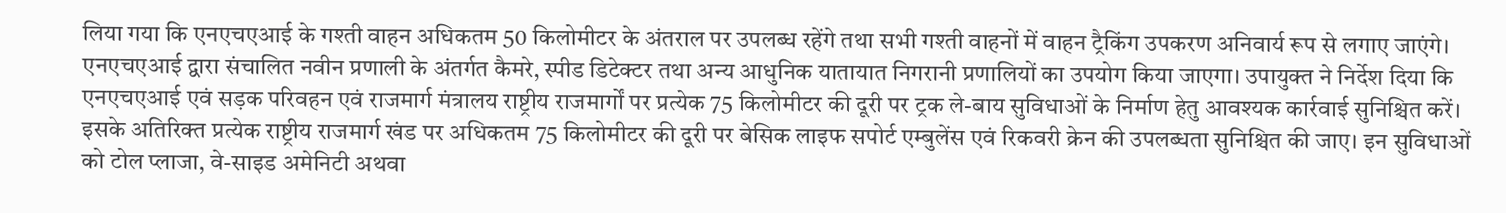लिया गया कि एनएचएआई के गश्ती वाहन अधिकतम 50 किलोमीटर के अंतराल पर उपलब्ध रहेंगे तथा सभी गश्ती वाहनों में वाहन ट्रैकिंग उपकरण अनिवार्य रूप से लगाए जाएंगे। एनएचएआई द्वारा संचालित नवीन प्रणाली के अंतर्गत कैमरे, स्पीड डिटेक्टर तथा अन्य आधुनिक यातायात निगरानी प्रणालियों का उपयोग किया जाएगा। उपायुक्त ने निर्देश दिया कि एनएचएआई एवं सड़क परिवहन एवं राजमार्ग मंत्रालय राष्ट्रीय राजमार्गों पर प्रत्येक 75 किलोमीटर की दूरी पर ट्रक ले-बाय सुविधाओं के निर्माण हेतु आवश्यक कार्रवाई सुनिश्चित करें। इसके अतिरिक्त प्रत्येक राष्ट्रीय राजमार्ग खंड पर अधिकतम 75 किलोमीटर की दूरी पर बेसिक लाइफ सपोर्ट एम्बुलेंस एवं रिकवरी क्रेन की उपलब्धता सुनिश्चित की जाए। इन सुविधाओं को टोल प्लाजा, वे-साइड अमेनिटी अथवा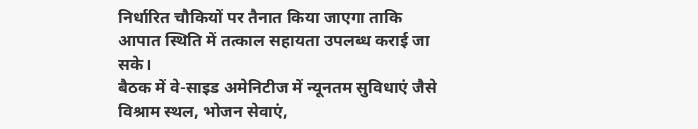निर्धारित चौकियों पर तैनात किया जाएगा ताकि आपात स्थिति में तत्काल सहायता उपलब्ध कराई जा सके।
बैठक में वे-साइड अमेनिटीज में न्यूनतम सुविधाएं जैसे विश्राम स्थल, भोजन सेवाएं,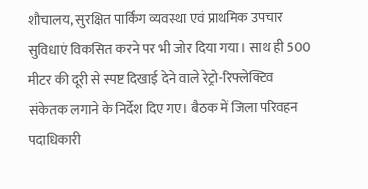शौचालय, सुरक्षित पार्किंग व्यवस्था एवं प्राथमिक उपचार सुविधाएं विकसित करने पर भी जोर दिया गया। साथ ही 500 मीटर की दूरी से स्पष्ट दिखाई देने वाले रेट्रो-रिफ्लेक्टिव संकेतक लगाने के निर्देश दिए गए। बैठक में जिला परिवहन पदाधिकारी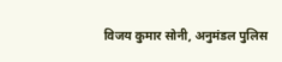विजय कुमार सोनी, अनुमंडल पुलिस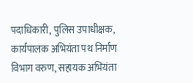पदाधिकारी, पुलिस उपाधीक्षक, कार्यपालक अभियंता पथ निर्माण विभाग वरुण, सहायक अभियंता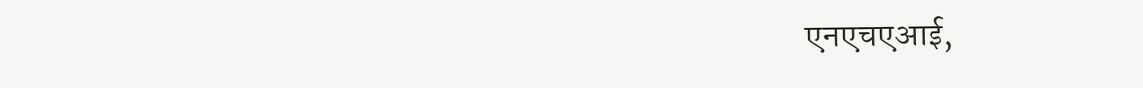एनएचएआई,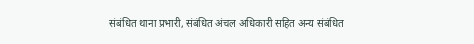संबंधित थाना प्रभारी, संबंधित अंचल अधिकारी सहित अन्य संबंधित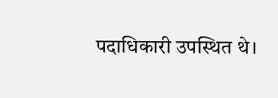पदाधिकारी उपस्थित थे।